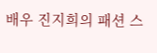배우 진지희의 패션 스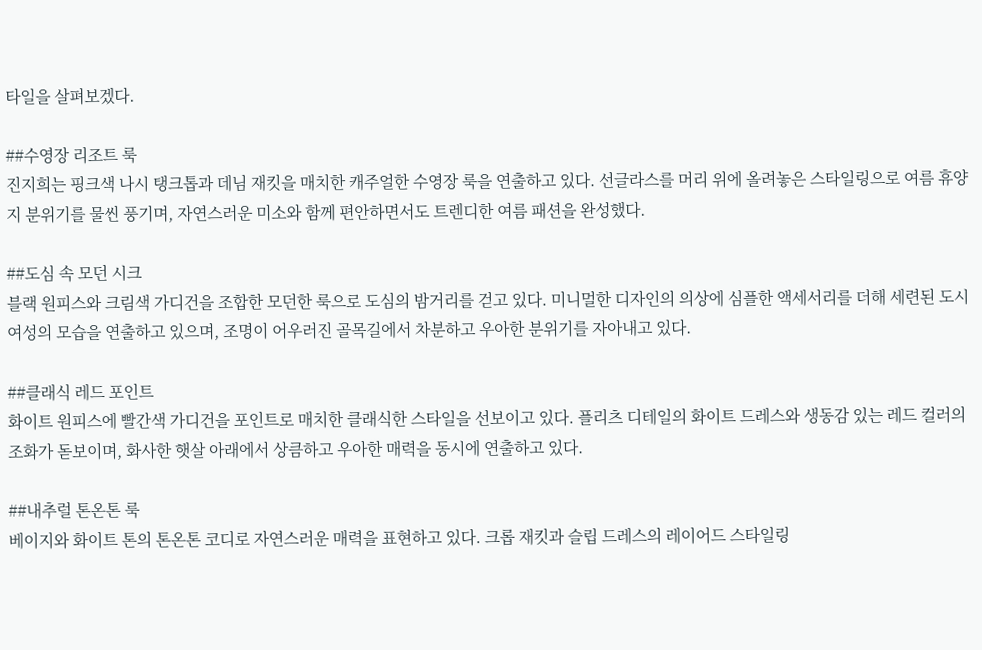타일을 살펴보겠다.

##수영장 리조트 룩
진지희는 핑크색 나시 탱크톱과 데님 재킷을 매치한 캐주얼한 수영장 룩을 연출하고 있다. 선글라스를 머리 위에 올려놓은 스타일링으로 여름 휴양지 분위기를 물씬 풍기며, 자연스러운 미소와 함께 편안하면서도 트렌디한 여름 패션을 완성했다.

##도심 속 모던 시크
블랙 원피스와 크림색 가디건을 조합한 모던한 룩으로 도심의 밤거리를 걷고 있다. 미니멀한 디자인의 의상에 심플한 액세서리를 더해 세련된 도시 여성의 모습을 연출하고 있으며, 조명이 어우러진 골목길에서 차분하고 우아한 분위기를 자아내고 있다.

##클래식 레드 포인트
화이트 원피스에 빨간색 가디건을 포인트로 매치한 클래식한 스타일을 선보이고 있다. 플리츠 디테일의 화이트 드레스와 생동감 있는 레드 컬러의 조화가 돋보이며, 화사한 햇살 아래에서 상큼하고 우아한 매력을 동시에 연출하고 있다.

##내추럴 톤온톤 룩
베이지와 화이트 톤의 톤온톤 코디로 자연스러운 매력을 표현하고 있다. 크롭 재킷과 슬립 드레스의 레이어드 스타일링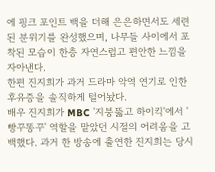에 핑크 포인트 백을 더해 은은하면서도 세련된 분위기를 완성했으며, 나무들 사이에서 포착된 모습이 한층 자연스럽고 편안한 느낌을 자아낸다.
한편 진지희가 과거 드라마 악역 연기로 인한 후유증을 솔직하게 털어놨다.
배우 진지희가 MBC '지붕뚫고 하이킥'에서 '빵꾸똥꾸' 역할을 맡았던 시절의 어려움을 고백했다. 과거 한 방송에 출연한 진지희는 당시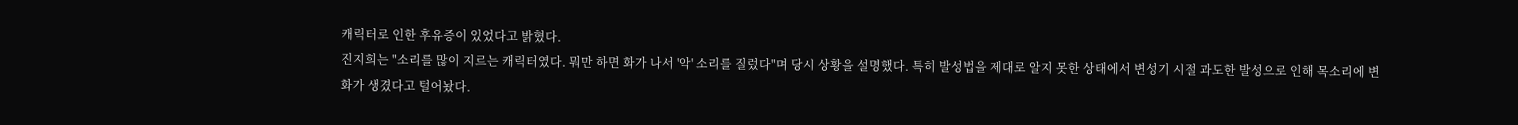캐릭터로 인한 후유증이 있었다고 밝혔다.
진지희는 "소리를 많이 지르는 캐릭터였다. 뭐만 하면 화가 나서 '악' 소리를 질렀다"며 당시 상황을 설명했다. 특히 발성법을 제대로 알지 못한 상태에서 변성기 시절 과도한 발성으로 인해 목소리에 변화가 생겼다고 털어놨다.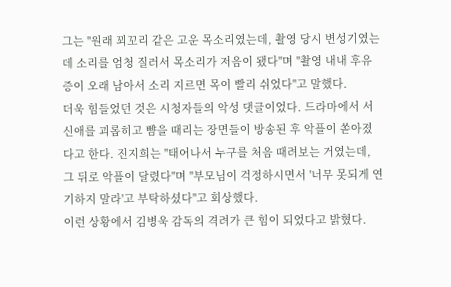그는 "원래 꾀꼬리 같은 고운 목소리였는데, 촬영 당시 변성기였는데 소리를 엄청 질러서 목소리가 저음이 됐다"며 "촬영 내내 후유증이 오래 남아서 소리 지르면 목이 빨리 쉬었다"고 말했다.
더욱 힘들었던 것은 시청자들의 악성 댓글이었다. 드라마에서 서신애를 괴롭히고 뺨을 때리는 장면들이 방송된 후 악플이 쏟아졌다고 한다. 진지희는 "태어나서 누구를 처음 때려보는 거였는데, 그 뒤로 악플이 달렸다"며 "부모님이 걱정하시면서 '너무 못되게 연기하지 말라'고 부탁하셨다"고 회상했다.
이런 상황에서 김병욱 감독의 격려가 큰 힘이 되었다고 밝혔다.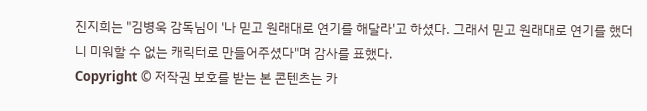진지희는 "김병욱 감독님이 '나 믿고 원래대로 연기를 해달라'고 하셨다. 그래서 믿고 원래대로 연기를 했더니 미워할 수 없는 캐릭터로 만들어주셨다"며 감사를 표했다.
Copyright © 저작권 보호를 받는 본 콘텐츠는 카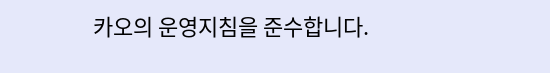카오의 운영지침을 준수합니다.